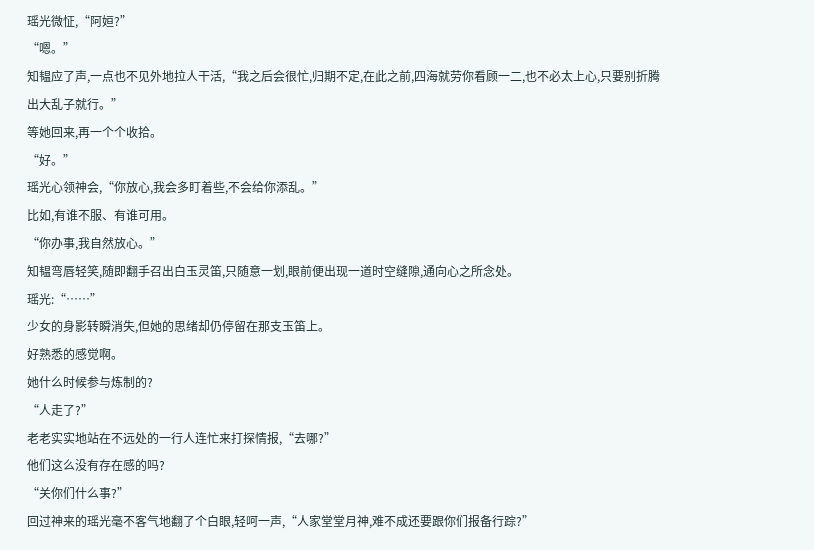瑶光微怔,“阿姮?”
“嗯。”
知韫应了声,一点也不见外地拉人干活,“我之后会很忙,归期不定,在此之前,四海就劳你看顾一二,也不必太上心,只要别折腾出大乱子就行。”
等她回来,再一个个收拾。
“好。”
瑶光心领神会,“你放心,我会多盯着些,不会给你添乱。”
比如,有谁不服、有谁可用。
“你办事,我自然放心。”
知韫弯唇轻笑,随即翻手召出白玉灵笛,只随意一划,眼前便出现一道时空缝隙,通向心之所念处。
瑶光:“……”
少女的身影转瞬消失,但她的思绪却仍停留在那支玉笛上。
好熟悉的感觉啊。
她什么时候参与炼制的?
“人走了?”
老老实实地站在不远处的一行人连忙来打探情报,“去哪?”
他们这么没有存在感的吗?
“关你们什么事?”
回过神来的瑶光毫不客气地翻了个白眼,轻呵一声,“人家堂堂月神,难不成还要跟你们报备行踪?”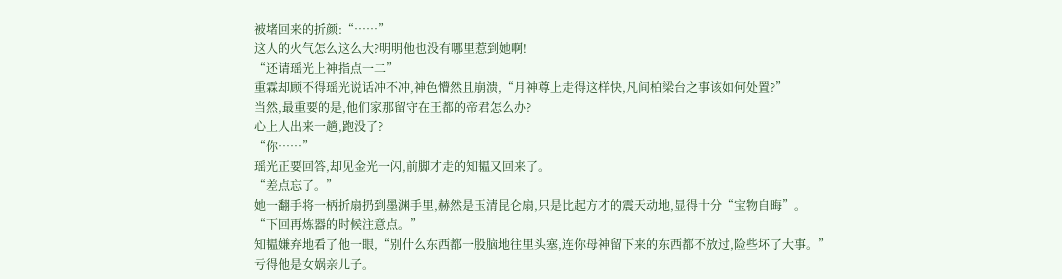被堵回来的折颜:“……”
这人的火气怎么这么大?明明他也没有哪里惹到她啊!
“还请瑶光上神指点一二”
重霖却顾不得瑶光说话冲不冲,神色懵然且崩溃,“月神尊上走得这样快,凡间柏梁台之事该如何处置?”
当然,最重要的是,他们家那留守在王都的帝君怎么办?
心上人出来一趟,跑没了?
“你……”
瑶光正要回答,却见金光一闪,前脚才走的知韫又回来了。
“差点忘了。”
她一翻手将一柄折扇扔到墨渊手里,赫然是玉清昆仑扇,只是比起方才的震天动地,显得十分“宝物自晦”。
“下回再炼器的时候注意点。”
知韫嫌弃地看了他一眼,“别什么东西都一股脑地往里头塞,连你母神留下来的东西都不放过,险些坏了大事。”
亏得他是女娲亲儿子。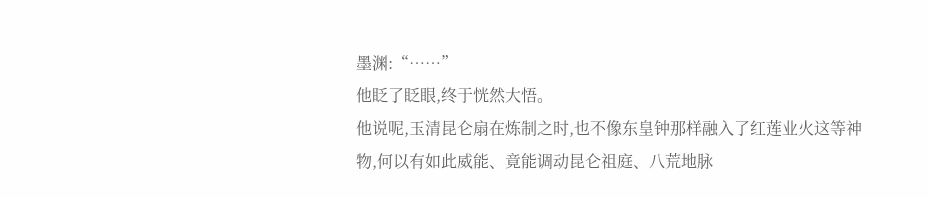墨渊:“……”
他眨了眨眼,终于恍然大悟。
他说呢,玉清昆仑扇在炼制之时,也不像东皇钟那样融入了红莲业火这等神物,何以有如此威能、竟能调动昆仑祖庭、八荒地脉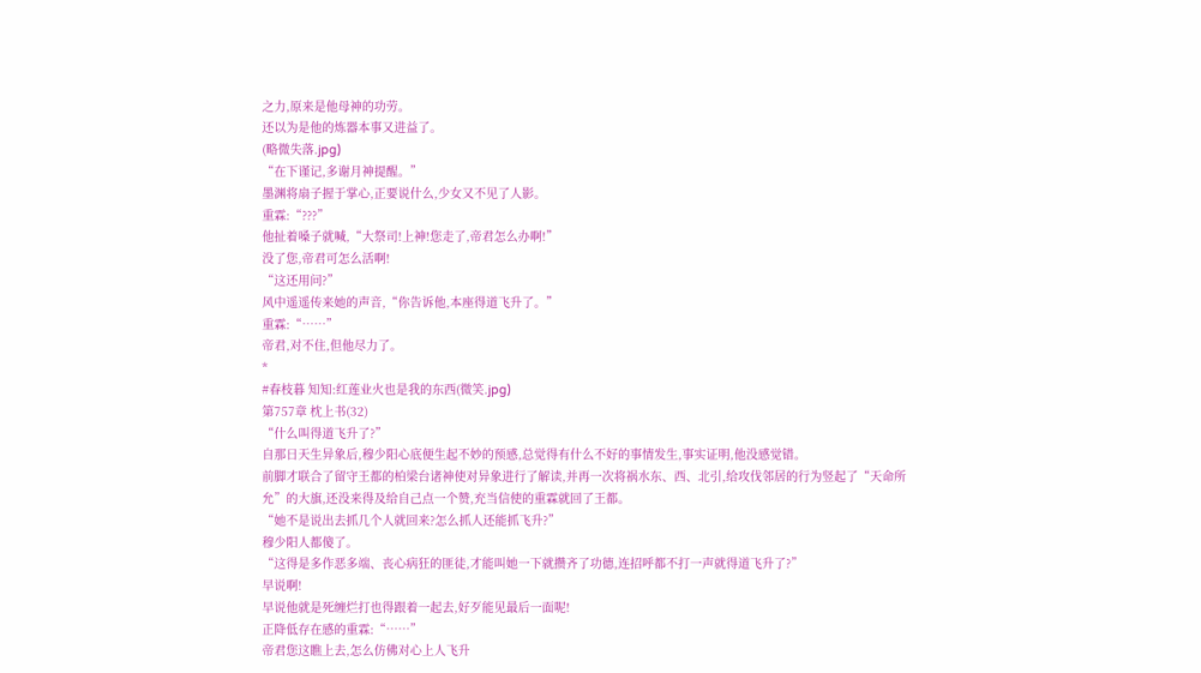之力,原来是他母神的功劳。
还以为是他的炼器本事又进益了。
(略微失落.jpg)
“在下谨记,多谢月神提醒。”
墨渊将扇子握于掌心,正要说什么,少女又不见了人影。
重霖:“???”
他扯着嗓子就喊,“大祭司!上神!您走了,帝君怎么办啊!”
没了您,帝君可怎么活啊!
“这还用问?”
风中遥遥传来她的声音,“你告诉他,本座得道飞升了。”
重霖:“……”
帝君,对不住,但他尽力了。
*
#春枝暮 知知:红莲业火也是我的东西(微笑.jpg)
第757章 枕上书(32)
“什么叫得道飞升了?”
自那日天生异象后,穆少阳心底便生起不妙的预感,总觉得有什么不好的事情发生,事实证明,他没感觉错。
前脚才联合了留守王都的柏梁台诸神使对异象进行了解读,并再一次将祸水东、西、北引,给攻伐邻居的行为竖起了“天命所允”的大旗,还没来得及给自己点一个赞,充当信使的重霖就回了王都。
“她不是说出去抓几个人就回来?怎么抓人还能抓飞升?”
穆少阳人都傻了。
“这得是多作恶多端、丧心病狂的匪徒,才能叫她一下就攒齐了功德,连招呼都不打一声就得道飞升了?”
早说啊!
早说他就是死缠烂打也得跟着一起去,好歹能见最后一面呢!
正降低存在感的重霖:“……”
帝君您这瞧上去,怎么仿佛对心上人飞升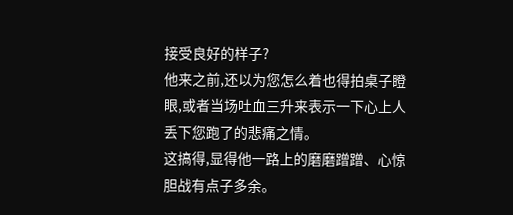接受良好的样子?
他来之前,还以为您怎么着也得拍桌子瞪眼,或者当场吐血三升来表示一下心上人丢下您跑了的悲痛之情。
这搞得,显得他一路上的磨磨蹭蹭、心惊胆战有点子多余。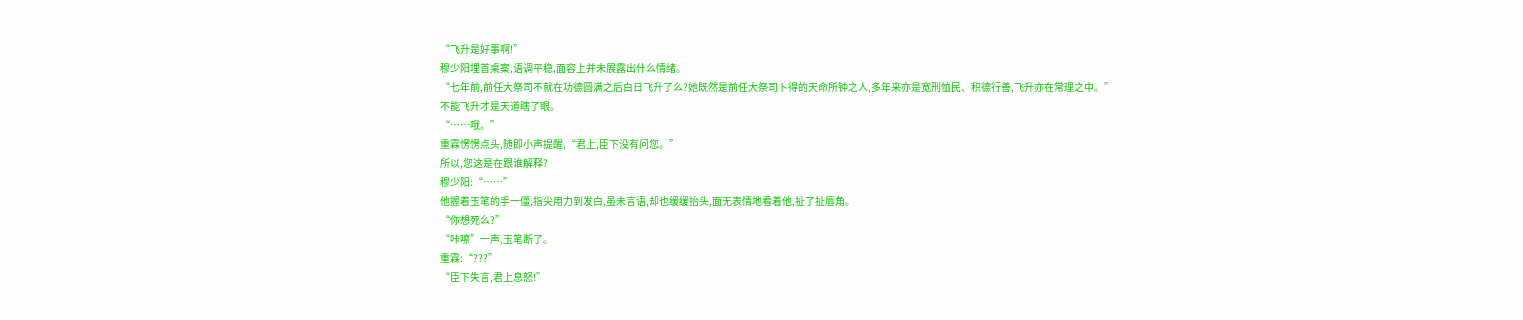“飞升是好事啊!”
穆少阳埋首桌案,语调平稳,面容上并未展露出什么情绪。
“七年前,前任大祭司不就在功德圆满之后白日飞升了么?她既然是前任大祭司卜得的天命所钟之人,多年来亦是宽刑恤民、积德行善,飞升亦在常理之中。”
不能飞升才是天道瞎了眼。
“……哦。”
重霖愣愣点头,随即小声提醒,“君上,臣下没有问您。”
所以,您这是在跟谁解释?
穆少阳:“……”
他握着玉笔的手一僵,指尖用力到发白,虽未言语,却也缓缓抬头,面无表情地看着他,扯了扯唇角。
“你想死么?”
“咔嚓”一声,玉笔断了。
重霖:“???”
“臣下失言,君上息怒!”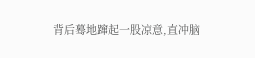背后蓦地蹿起一股凉意,直冲脑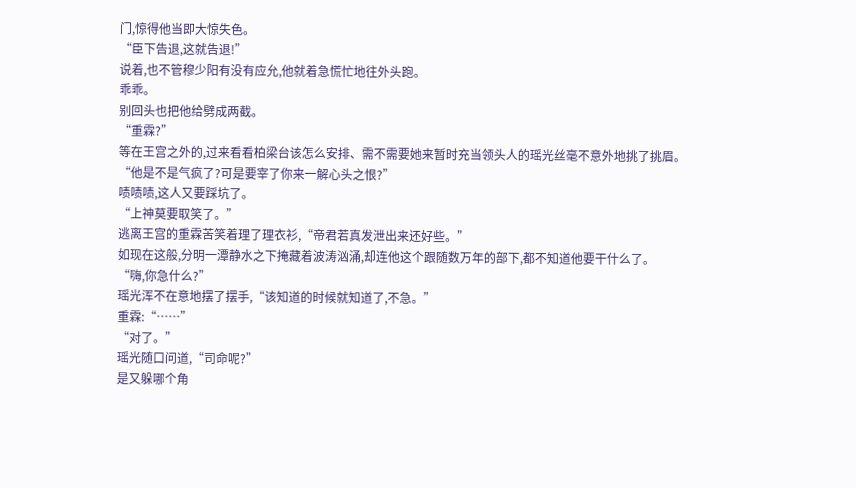门,惊得他当即大惊失色。
“臣下告退,这就告退!”
说着,也不管穆少阳有没有应允,他就着急慌忙地往外头跑。
乖乖。
别回头也把他给劈成两截。
“重霖?”
等在王宫之外的,过来看看柏梁台该怎么安排、需不需要她来暂时充当领头人的瑶光丝毫不意外地挑了挑眉。
“他是不是气疯了?可是要宰了你来一解心头之恨?”
啧啧啧,这人又要踩坑了。
“上神莫要取笑了。”
逃离王宫的重霖苦笑着理了理衣衫,“帝君若真发泄出来还好些。”
如现在这般,分明一潭静水之下掩藏着波涛汹涌,却连他这个跟随数万年的部下,都不知道他要干什么了。
“嗨,你急什么?”
瑶光浑不在意地摆了摆手,“该知道的时候就知道了,不急。”
重霖:“……”
“对了。”
瑶光随口问道,“司命呢?”
是又躲哪个角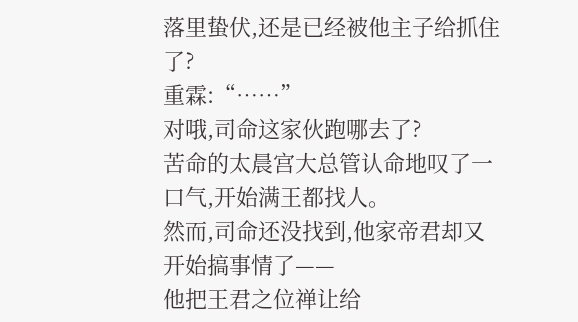落里蛰伏,还是已经被他主子给抓住了?
重霖:“……”
对哦,司命这家伙跑哪去了?
苦命的太晨宫大总管认命地叹了一口气,开始满王都找人。
然而,司命还没找到,他家帝君却又开始搞事情了——
他把王君之位禅让给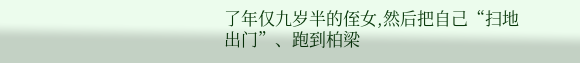了年仅九岁半的侄女,然后把自己“扫地出门”、跑到柏梁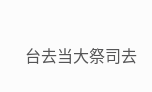台去当大祭司去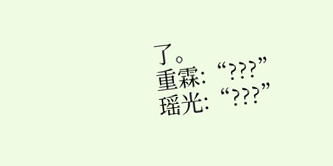了。
重霖:“???”
瑶光:“???”